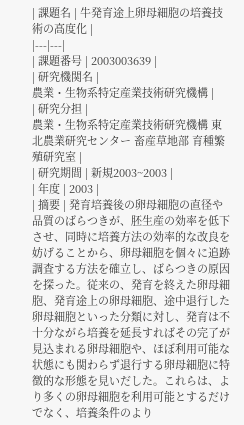| 課題名 | 牛発育途上卵母細胞の培養技術の高度化 |
|---|---|
| 課題番号 | 2003003639 |
| 研究機関名 |
農業・生物系特定産業技術研究機構 |
| 研究分担 |
農業・生物系特定産業技術研究機構 東北農業研究センター 畜産草地部 育種繁殖研究室 |
| 研究期間 | 新規2003~2003 |
| 年度 | 2003 |
| 摘要 | 発育培養後の卵母細胞の直径や品質のばらつきが、胚生産の効率を低下させ、同時に培養方法の効率的な改良を妨げることから、卵母細胞を個々に追跡調査する方法を確立し、ばらつきの原因を探った。従来の、発育を終えた卵母細胞、発育途上の卵母細胞、途中退行した卵母細胞といった分類に対し、発育は不十分ながら培養を延長すればその完了が見込まれる卵母細胞や、ほぼ利用可能な状態にも関わらず退行する卵母細胞に特徴的な形態を見いだした。これらは、より多くの卵母細胞を利用可能とするだけでなく、培養条件のより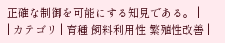正確な制御を可能にする知見である。 |
| カテゴリ | 育種 飼料利用性 繁殖性改善 |